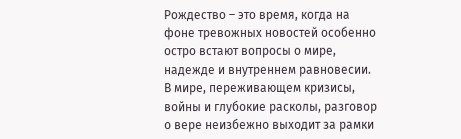Рождество – это время, когда на фоне тревожных новостей особенно остро встают вопросы о мире, надежде и внутреннем равновесии. В мире, переживающем кризисы, войны и глубокие расколы, разговор о вере неизбежно выходит за рамки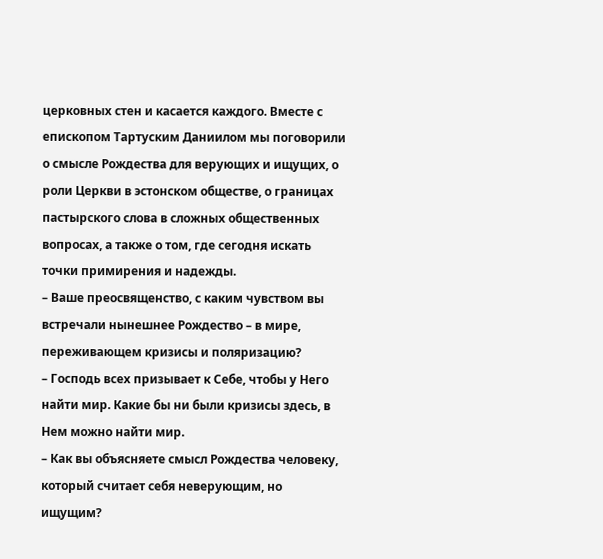церковных стен и касается каждого. Вместе с епископом Тартуским Даниилом мы поговорили о смысле Рождества для верующих и ищущих, о роли Церкви в эстонском обществе, о границах пастырского слова в сложных общественных вопросах, а также о том, где сегодня искать точки примирения и надежды.
– Ваше преосвященство, с каким чувством вы встречали нынешнее Рождество – в мире, переживающем кризисы и поляризацию?
– Господь всех призывает к Себе, чтобы у Него найти мир. Какие бы ни были кризисы здесь, в Нем можно найти мир.
– Как вы объясняете смысл Рождества человеку, который считает себя неверующим, но ищущим?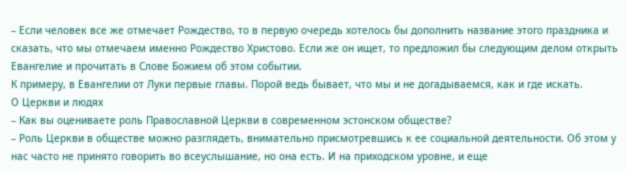– Если человек все же отмечает Рождество, то в первую очередь хотелось бы дополнить название этого праздника и сказать, что мы отмечаем именно Рождество Христово. Если же он ищет, то предложил бы следующим делом открыть Евангелие и прочитать в Слове Божием об этом событии.
К примеру, в Евангелии от Луки первые главы. Порой ведь бывает, что мы и не догадываемся, как и где искать.
О Церкви и людях
– Как вы оцениваете роль Православной Церкви в современном эстонском обществе?
– Роль Церкви в обществе можно разглядеть, внимательно присмотревшись к ее социальной деятельности. Об этом у нас часто не принято говорить во всеуслышание, но она есть. И на приходском уровне, и еще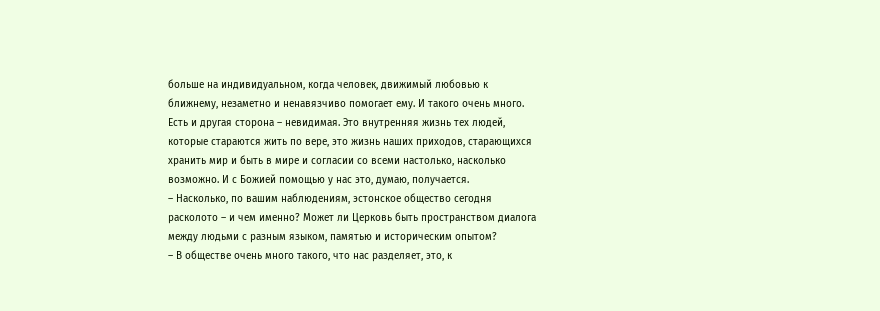больше на индивидуальном, когда человек, движимый любовью к ближнему, незаметно и ненавязчиво помогает ему. И такого очень много.
Есть и другая сторона – невидимая. Это внутренняя жизнь тех людей, которые стараются жить по вере, это жизнь наших приходов, старающихся хранить мир и быть в мире и согласии со всеми настолько, насколько возможно. И с Божией помощью у нас это, думаю, получается.
– Насколько, по вашим наблюдениям, эстонское общество сегодня расколото – и чем именно? Может ли Церковь быть пространством диалога между людьми с разным языком, памятью и историческим опытом?
– В обществе очень много такого, что нас разделяет, это, к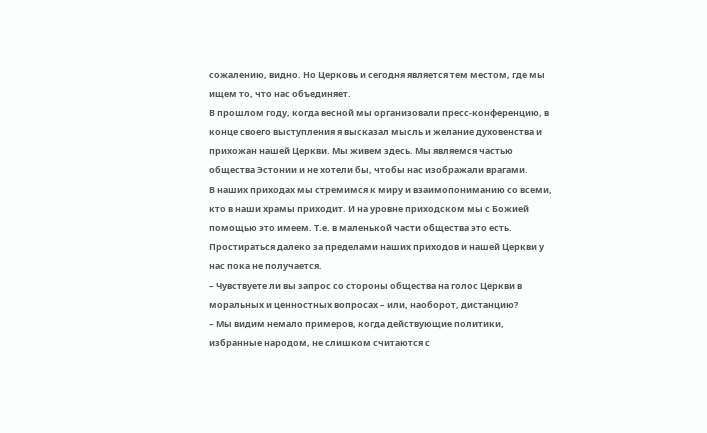сожалению, видно. Но Церковь и сегодня является тем местом, где мы ищем то, что нас объединяет.
В прошлом году, когда весной мы организовали пресс-конференцию, в конце своего выступления я высказал мысль и желание духовенства и прихожан нашей Церкви. Мы живем здесь. Мы являемся частью общества Эстонии и не хотели бы, чтобы нас изображали врагами.
В наших приходах мы стремимся к миру и взаимопониманию со всеми, кто в наши храмы приходит. И на уровне приходском мы с Божией помощью это имеем. Т.е. в маленькой части общества это есть. Простираться далеко за пределами наших приходов и нашей Церкви у нас пока не получается.
– Чувствуете ли вы запрос со стороны общества на голос Церкви в моральных и ценностных вопросах – или, наоборот, дистанцию?
– Мы видим немало примеров, когда действующие политики, избранные народом, не слишком считаются с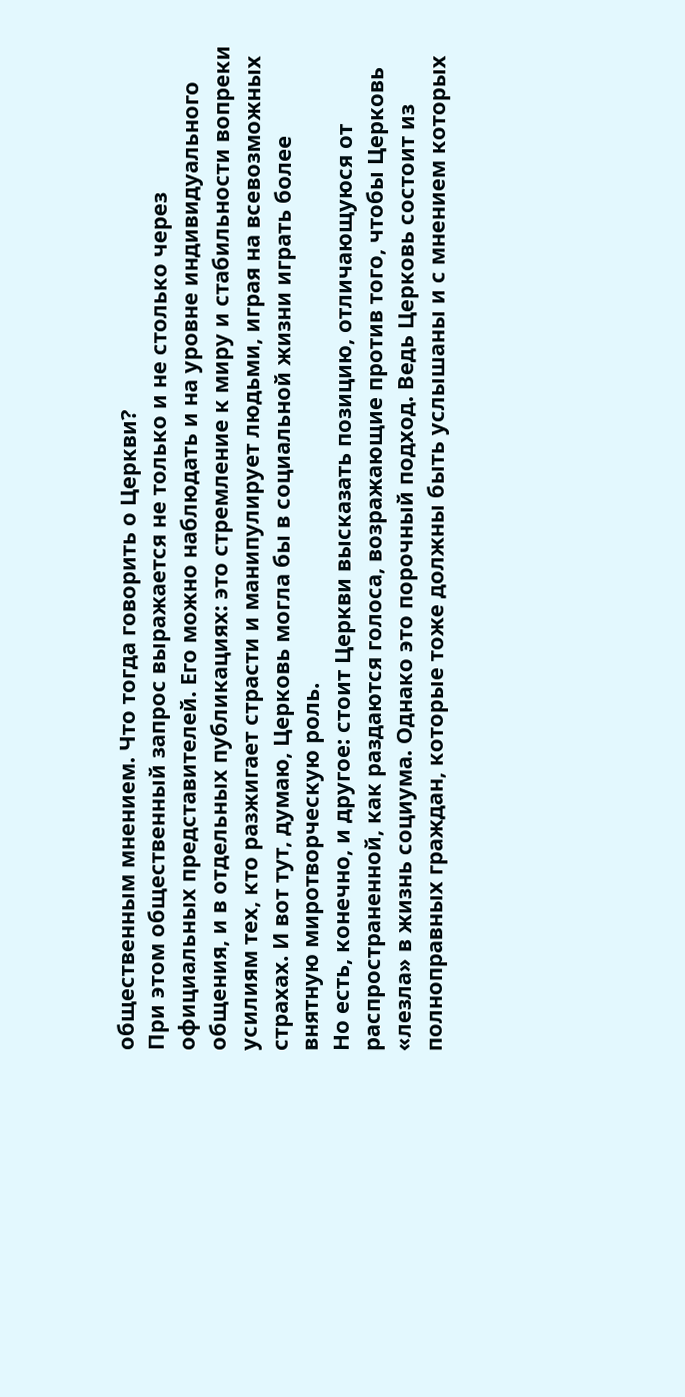общественным мнением. Что тогда говорить о Церкви?
При этом общественный запрос выражается не только и не столько через официальных представителей. Его можно наблюдать и на уровне индивидуального общения, и в отдельных публикациях: это стремление к миру и стабильности вопреки усилиям тех, кто разжигает страсти и манипулирует людьми, играя на всевозможных страхах. И вот тут, думаю, Церковь могла бы в социальной жизни играть более внятную миротворческую роль.
Но есть, конечно, и другое: стоит Церкви высказать позицию, отличающуюся от распространенной, как раздаются голоса, возражающие против того, чтобы Церковь «лезла» в жизнь социума. Однако это порочный подход. Ведь Церковь состоит из полноправных граждан, которые тоже должны быть услышаны и с мнением которых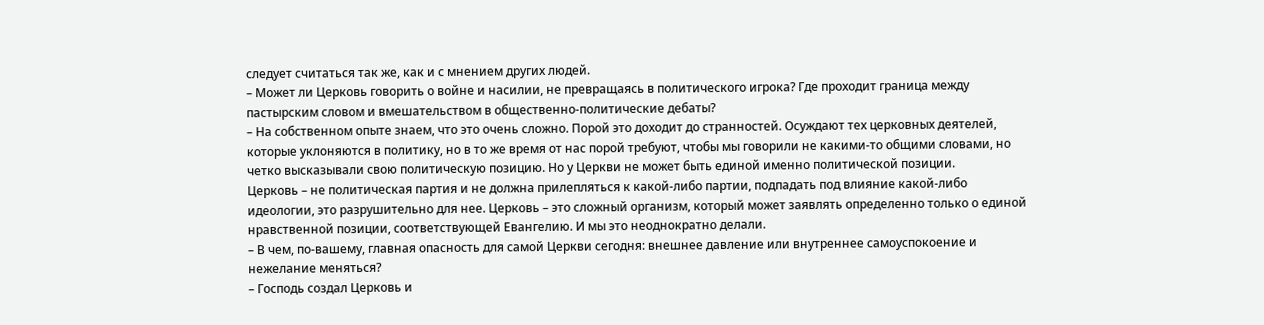следует считаться так же, как и с мнением других людей.
– Может ли Церковь говорить о войне и насилии, не превращаясь в политического игрока? Где проходит граница между пастырским словом и вмешательством в общественно-политические дебаты?
– На собственном опыте знаем, что это очень сложно. Порой это доходит до странностей. Осуждают тех церковных деятелей, которые уклоняются в политику, но в то же время от нас порой требуют, чтобы мы говорили не какими-то общими словами, но четко высказывали свою политическую позицию. Но у Церкви не может быть единой именно политической позиции.
Церковь – не политическая партия и не должна прилепляться к какой-либо партии, подпадать под влияние какой-либо идеологии, это разрушительно для нее. Церковь – это сложный организм, который может заявлять определенно только о единой нравственной позиции, соответствующей Евангелию. И мы это неоднократно делали.
– В чем, по-вашему, главная опасность для самой Церкви сегодня: внешнее давление или внутреннее самоуспокоение и нежелание меняться?
– Господь создал Церковь и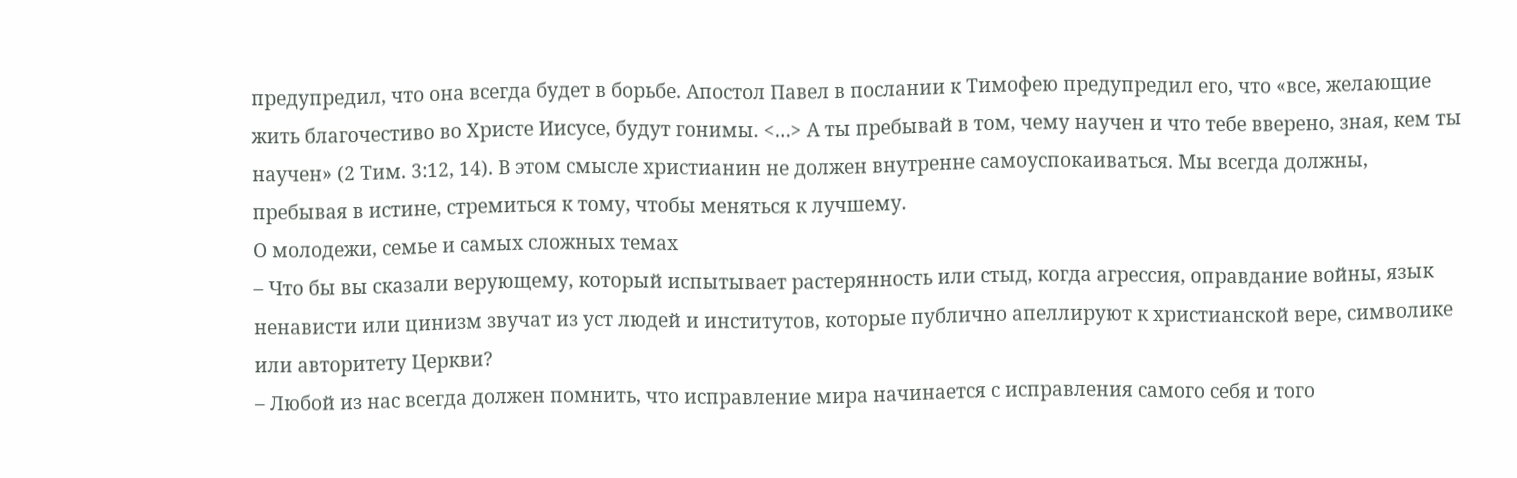предупредил, что она всегда будет в борьбе. Апостол Павел в послании к Тимофею предупредил его, что «все, желающие жить благочестиво во Христе Иисусе, будут гонимы. <…> А ты пребывай в том, чему научен и что тебе вверено, зная, кем ты научен» (2 Тим. 3:12, 14). В этом смысле христианин не должен внутренне самоуспокаиваться. Мы всегда должны, пребывая в истине, стремиться к тому, чтобы меняться к лучшему.
О молодежи, семье и самых сложных темах
– Что бы вы сказали верующему, который испытывает растерянность или стыд, когда агрессия, оправдание войны, язык ненависти или цинизм звучат из уст людей и институтов, которые публично апеллируют к христианской вере, символике или авторитету Церкви?
– Любой из нас всегда должен помнить, что исправление мира начинается с исправления самого себя и того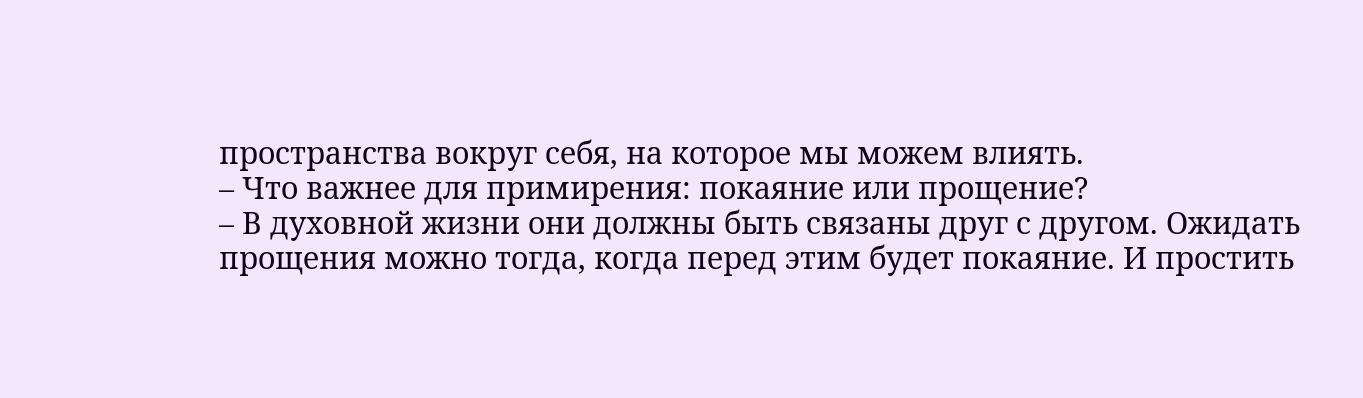пространства вокруг себя, на которое мы можем влиять.
– Что важнее для примирения: покаяние или прощение?
– В духовной жизни они должны быть связаны друг с другом. Ожидать прощения можно тогда, когда перед этим будет покаяние. И простить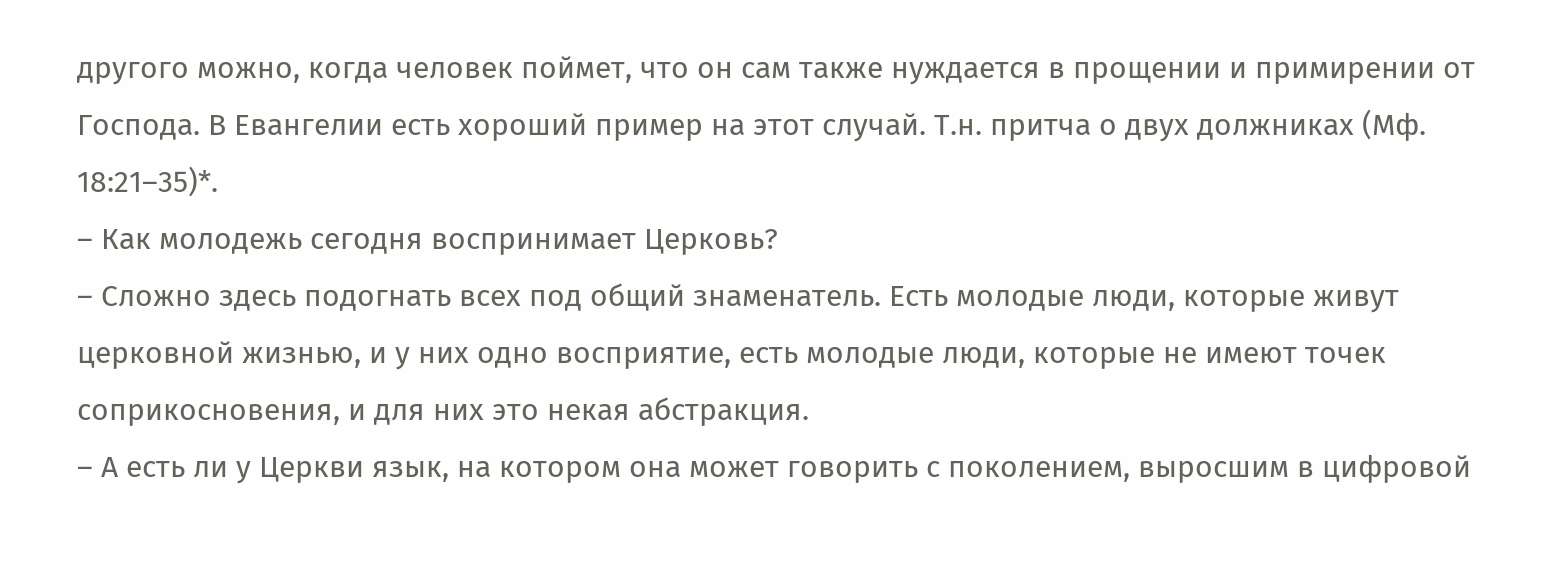другого можно, когда человек поймет, что он сам также нуждается в прощении и примирении от Господа. В Евангелии есть хороший пример на этот случай. Т.н. притча о двух должниках (Мф. 18:21–35)*.
– Как молодежь сегодня воспринимает Церковь?
– Сложно здесь подогнать всех под общий знаменатель. Есть молодые люди, которые живут церковной жизнью, и у них одно восприятие, есть молодые люди, которые не имеют точек соприкосновения, и для них это некая абстракция.
– А есть ли у Церкви язык, на котором она может говорить с поколением, выросшим в цифровой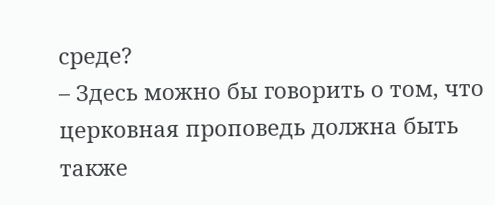среде?
– Здесь можно бы говорить о том, что церковная проповедь должна быть также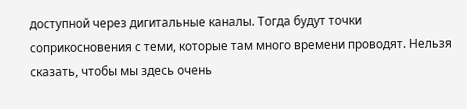доступной через дигитальные каналы. Тогда будут точки соприкосновения с теми, которые там много времени проводят. Нельзя сказать, чтобы мы здесь очень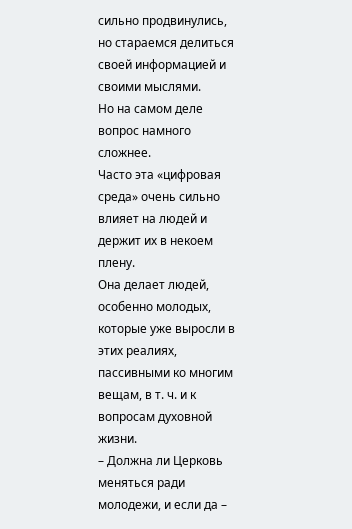сильно продвинулись, но стараемся делиться своей информацией и своими мыслями.
Но на самом деле вопрос намного сложнее.
Часто эта «цифровая среда» очень сильно влияет на людей и держит их в некоем плену.
Она делает людей, особенно молодых, которые уже выросли в этих реалиях, пассивными ко многим вещам, в т. ч. и к вопросам духовной жизни.
– Должна ли Церковь меняться ради молодежи, и если да –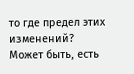то где предел этих изменений? Может быть, есть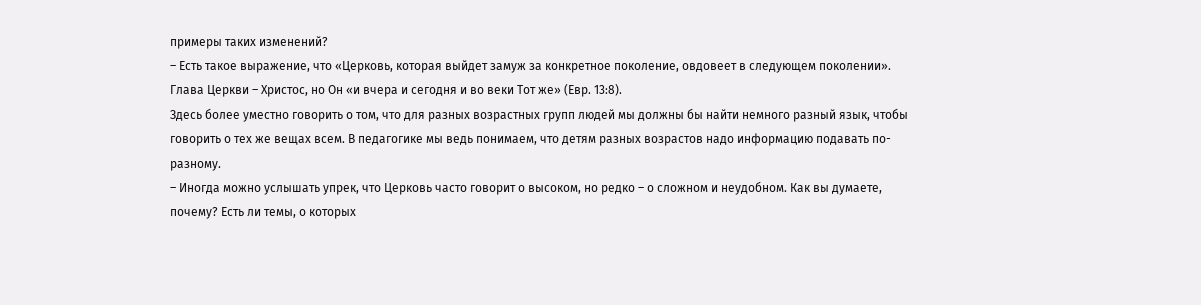примеры таких изменений?
– Есть такое выражение, что «Церковь, которая выйдет замуж за конкретное поколение, овдовеет в следующем поколении». Глава Церкви – Христос, но Он «и вчера и сегодня и во веки Тот же» (Евр. 13:8).
Здесь более уместно говорить о том, что для разных возрастных групп людей мы должны бы найти немного разный язык, чтобы говорить о тех же вещах всем. В педагогике мы ведь понимаем, что детям разных возрастов надо информацию подавать по-разному.
– Иногда можно услышать упрек, что Церковь часто говорит о высоком, но редко – о сложном и неудобном. Как вы думаете, почему? Есть ли темы, о которых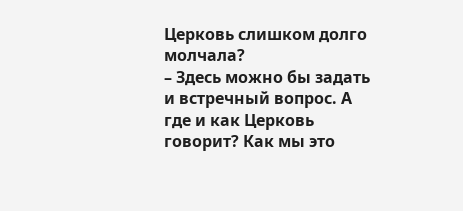Церковь слишком долго молчала?
– Здесь можно бы задать и встречный вопрос. А где и как Церковь говорит? Как мы это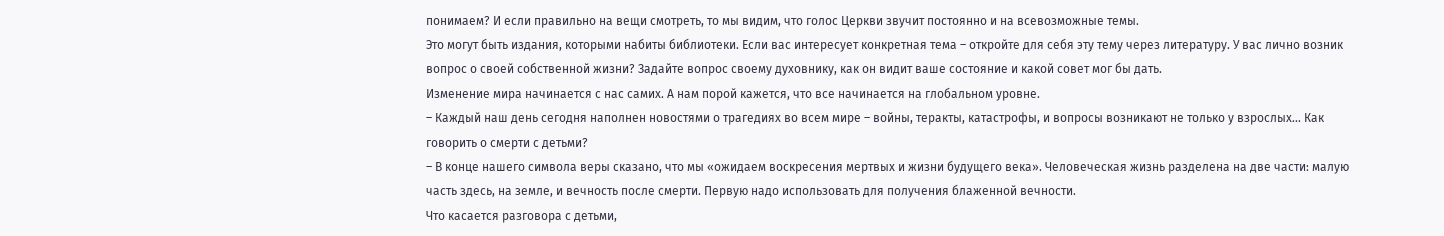понимаем? И если правильно на вещи смотреть, то мы видим, что голос Церкви звучит постоянно и на всевозможные темы.
Это могут быть издания, которыми набиты библиотеки. Если вас интересует конкретная тема – откройте для себя эту тему через литературу. У вас лично возник вопрос о своей собственной жизни? Задайте вопрос своему духовнику, как он видит ваше состояние и какой совет мог бы дать.
Изменение мира начинается с нас самих. А нам порой кажется, что все начинается на глобальном уровне.
– Каждый наш день сегодня наполнен новостями о трагедиях во всем мире – войны, теракты, катастрофы, и вопросы возникают не только у взрослых… Как говорить о смерти с детьми?
– В конце нашего символа веры сказано, что мы «ожидаем воскресения мертвых и жизни будущего века». Человеческая жизнь разделена на две части: малую часть здесь, на земле, и вечность после смерти. Первую надо использовать для получения блаженной вечности.
Что касается разговора с детьми,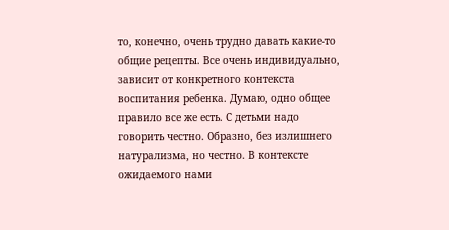то, конечно, очень трудно давать какие-то общие рецепты. Все очень индивидуально, зависит от конкретного контекста воспитания ребенка. Думаю, одно общее правило все же есть. С детьми надо говорить честно. Образно, без излишнего натурализма, но честно. В контексте ожидаемого нами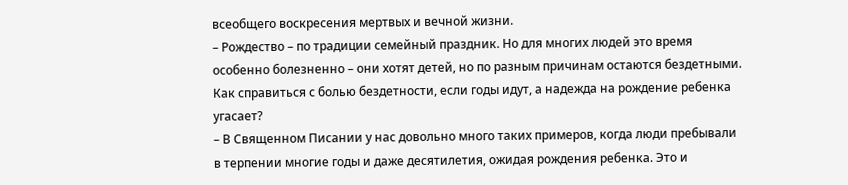всеобщего воскресения мертвых и вечной жизни.
– Рождество – по традиции семейный праздник. Но для многих людей это время особенно болезненно – они хотят детей, но по разным причинам остаются бездетными. Как справиться с болью бездетности, если годы идут, а надежда на рождение ребенка угасает?
– В Священном Писании у нас довольно много таких примеров, когда люди пребывали в терпении многие годы и даже десятилетия, ожидая рождения ребенка. Это и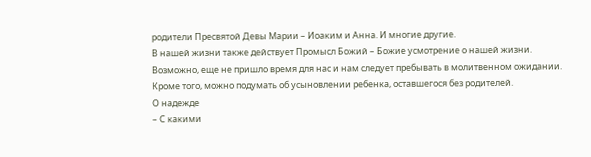родители Пресвятой Девы Марии – Иоаким и Анна. И многие другие.
В нашей жизни также действует Промысл Божий – Божие усмотрение о нашей жизни. Возможно, еще не пришло время для нас и нам следует пребывать в молитвенном ожидании. Кроме того, можно подумать об усыновлении ребенка, оставшегося без родителей.
О надежде
– С какими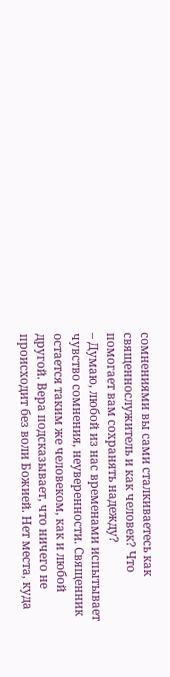сомнениями вы сами сталкиваетесь как священнослужитель и как человек? Что помогает вам сохранять надежду?
– Думаю, любой из нас временами испытывает чувство сомнения, неуверенности. Священник остается таким же человеком, как и любой другой. Вера подсказывает, что ничего не происходит без воли Божией. Нет места, куда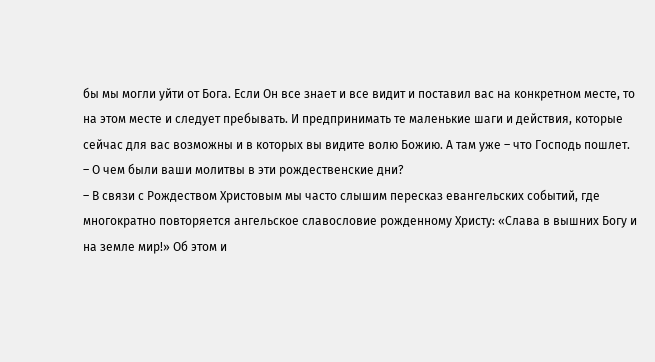бы мы могли уйти от Бога. Если Он все знает и все видит и поставил вас на конкретном месте, то на этом месте и следует пребывать. И предпринимать те маленькие шаги и действия, которые сейчас для вас возможны и в которых вы видите волю Божию. А там уже – что Господь пошлет.
– О чем были ваши молитвы в эти рождественские дни?
– В связи с Рождеством Христовым мы часто слышим пересказ евангельских событий, где многократно повторяется ангельское славословие рожденному Христу: «Слава в вышних Богу и на земле мир!» Об этом и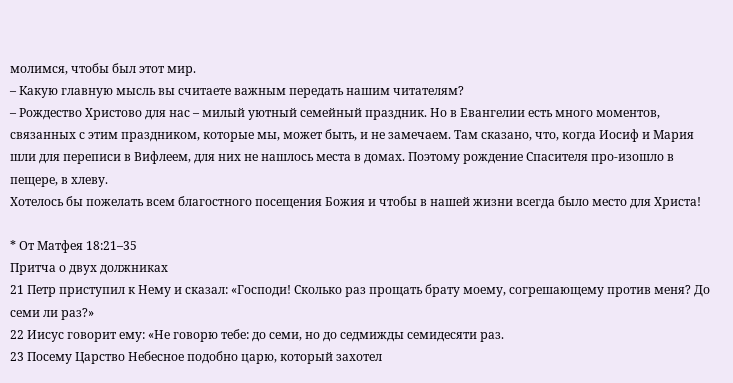молимся, чтобы был этот мир.
– Какую главную мысль вы считаете важным передать нашим читателям?
– Рождество Христово для нас – милый уютный семейный праздник. Но в Евангелии есть много моментов, связанных с этим праздником, которые мы, может быть, и не замечаем. Там сказано, что, когда Иосиф и Мария шли для переписи в Вифлеем, для них не нашлось места в домах. Поэтому рождение Спасителя про-изошло в пещере, в хлеву.
Хотелось бы пожелать всем благостного посещения Божия и чтобы в нашей жизни всегда было место для Христа!

* От Матфея 18:21–35
Притча о двух должниках
21 Петр приступил к Нему и сказал: «Господи! Сколько раз прощать брату моему, согрешающему против меня? До семи ли раз?»
22 Иисус говорит ему: «Не говорю тебе: до семи, но до седмижды семидесяти раз.
23 Посему Царство Небесное подобно царю, который захотел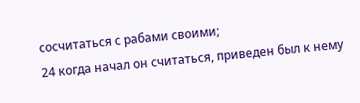сосчитаться с рабами своими;
24 когда начал он считаться, приведен был к нему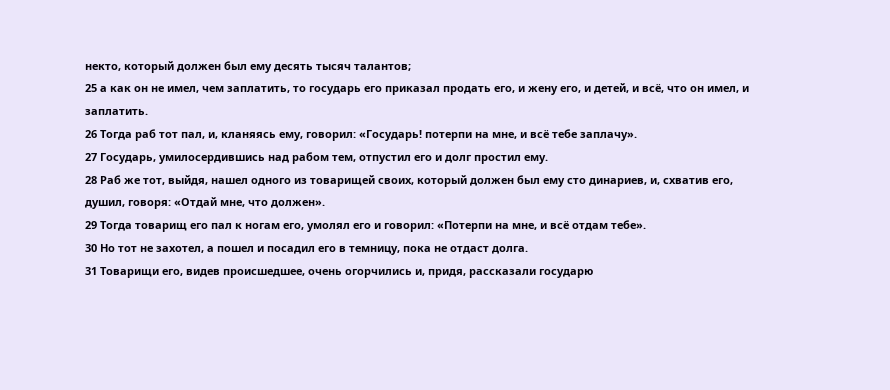некто, который должен был ему десять тысяч талантов;
25 а как он не имел, чем заплатить, то государь его приказал продать его, и жену его, и детей, и всё, что он имел, и заплатить.
26 Тогда раб тот пал, и, кланяясь ему, говорил: «Государь! потерпи на мне, и всё тебе заплачу».
27 Государь, умилосердившись над рабом тем, отпустил его и долг простил ему.
28 Раб же тот, выйдя, нашел одного из товарищей своих, который должен был ему сто динариев, и, схватив его, душил, говоря: «Отдай мне, что должен».
29 Тогда товарищ его пал к ногам его, умолял его и говорил: «Потерпи на мне, и всё отдам тебе».
30 Но тот не захотел, а пошел и посадил его в темницу, пока не отдаст долга.
31 Товарищи его, видев происшедшее, очень огорчились и, придя, рассказали государю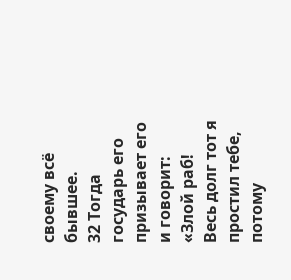своему всё бывшее.
32 Тогда государь его призывает его и говорит: «Злой раб! Весь долг тот я простил тебе, потому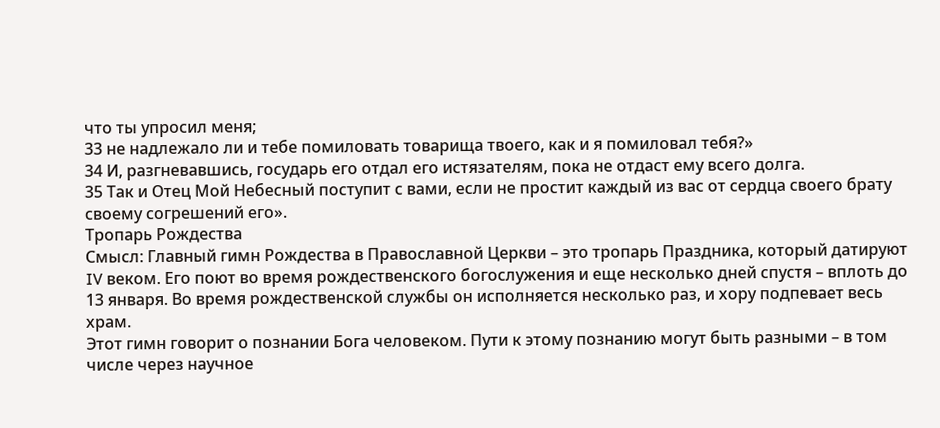что ты упросил меня;
33 не надлежало ли и тебе помиловать товарища твоего, как и я помиловал тебя?»
34 И, разгневавшись, государь его отдал его истязателям, пока не отдаст ему всего долга.
35 Так и Отец Мой Небесный поступит с вами, если не простит каждый из вас от сердца своего брату своему согрешений его».
Тропарь Рождества
Смысл: Главный гимн Рождества в Православной Церкви – это тропарь Праздника, который датируют IV веком. Его поют во время рождественского богослужения и еще несколько дней спустя – вплоть до 13 января. Во время рождественской службы он исполняется несколько раз, и хору подпевает весь храм.
Этот гимн говорит о познании Бога человеком. Пути к этому познанию могут быть разными – в том числе через научное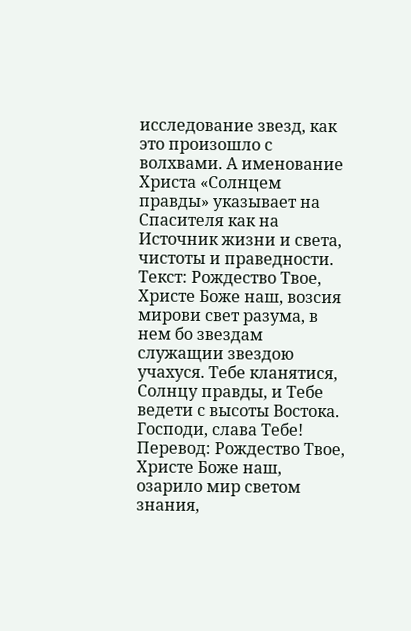исследование звезд, как это произошло с волхвами. А именование Христа «Солнцем правды» указывает на Спасителя как на Источник жизни и света, чистоты и праведности.
Текст: Рождество Твое, Христе Боже наш, возсия мирови свет разума, в нем бо звездам служащии звездою учахуся. Тебе кланятися, Солнцу правды, и Тебе ведети с высоты Востока. Господи, слава Тебе!
Перевод: Рождество Твое, Христе Боже наш, озарило мир светом знания,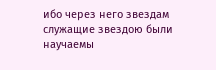ибо через него звездам служащие звездою были научаемы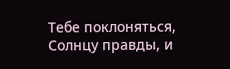Тебе поклоняться, Солнцу правды, и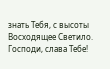знать Тебя, с высоты Восходящее Светило. Господи, слава Тебе!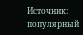Источник: популярный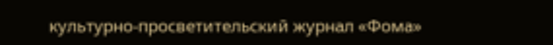культурно-просветительский журнал «Фома»